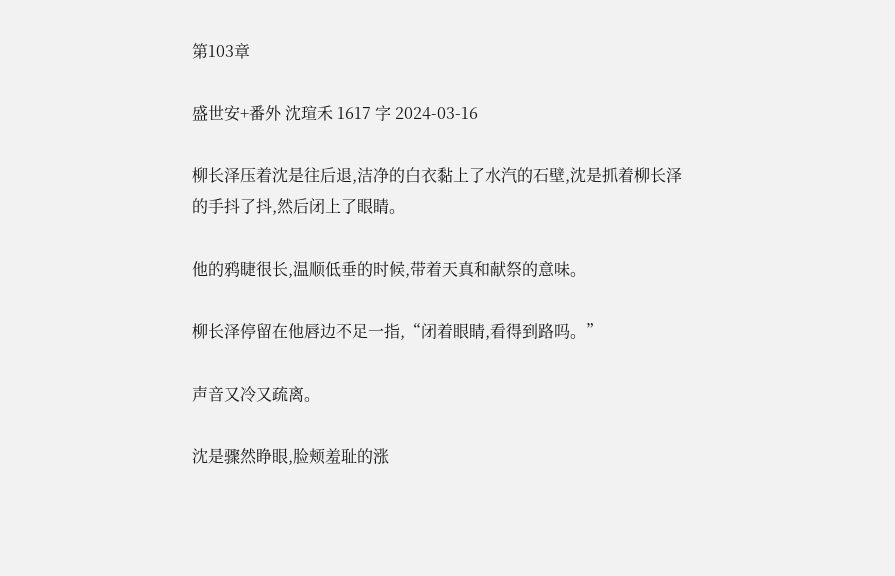第103章

盛世安+番外 沈瑄禾 1617 字 2024-03-16

柳长泽压着沈是往后退,洁净的白衣黏上了水汽的石壁,沈是抓着柳长泽的手抖了抖,然后闭上了眼睛。

他的鸦睫很长,温顺低垂的时候,带着天真和献祭的意味。

柳长泽停留在他唇边不足一指,“闭着眼睛,看得到路吗。”

声音又冷又疏离。

沈是骤然睁眼,脸颊羞耻的涨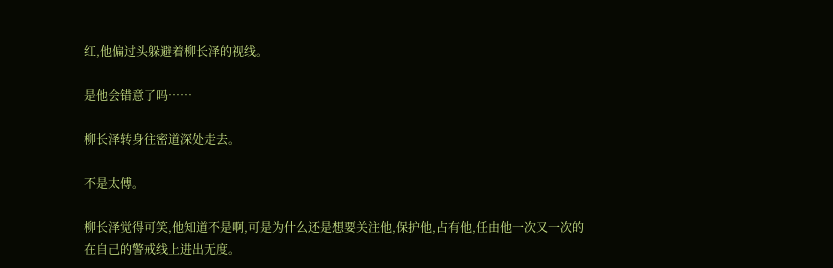红,他偏过头躲避着柳长泽的视线。

是他会错意了吗……

柳长泽转身往密道深处走去。

不是太傅。

柳长泽觉得可笑,他知道不是啊,可是为什么还是想要关注他,保护他,占有他,任由他一次又一次的在自己的警戒线上进出无度。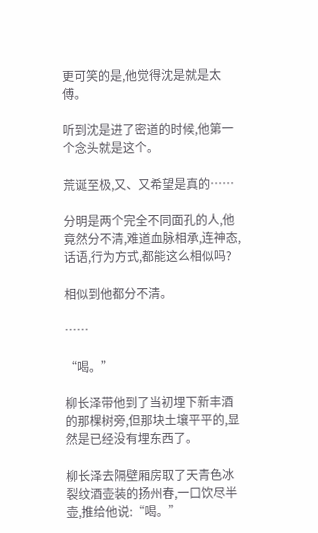更可笑的是,他觉得沈是就是太傅。

听到沈是进了密道的时候,他第一个念头就是这个。

荒诞至极,又、又希望是真的……

分明是两个完全不同面孔的人,他竟然分不清,难道血脉相承,连神态,话语,行为方式,都能这么相似吗?

相似到他都分不清。

……

“喝。”

柳长泽带他到了当初埋下新丰酒的那棵树旁,但那块土壤平平的,显然是已经没有埋东西了。

柳长泽去隔壁厢房取了天青色冰裂纹酒壶装的扬州春,一口饮尽半壶,推给他说:“喝。”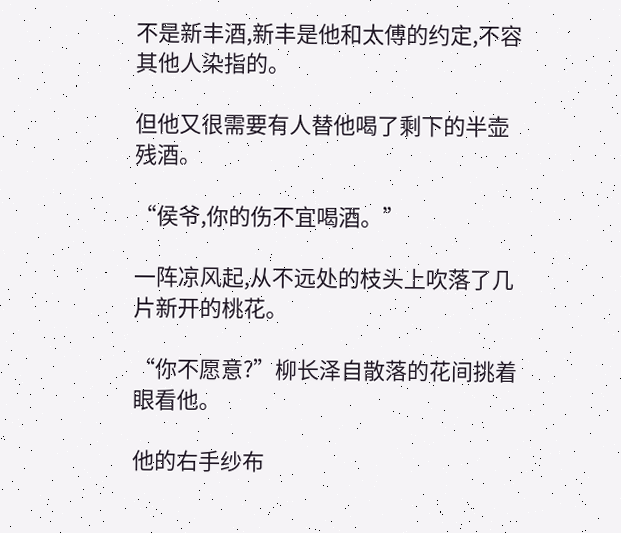不是新丰酒,新丰是他和太傅的约定,不容其他人染指的。

但他又很需要有人替他喝了剩下的半壶残酒。

“侯爷,你的伤不宜喝酒。”

一阵凉风起,从不远处的枝头上吹落了几片新开的桃花。

“你不愿意?”柳长泽自散落的花间挑着眼看他。

他的右手纱布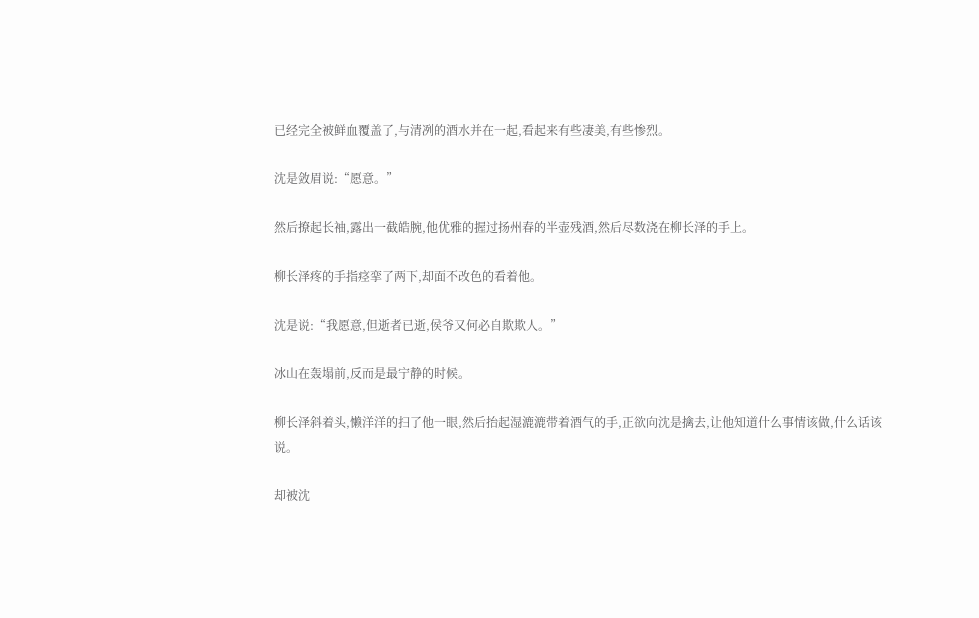已经完全被鲜血覆盖了,与清冽的酒水并在一起,看起来有些凄美,有些惨烈。

沈是敛眉说:“愿意。”

然后撩起长袖,露出一截皓腕,他优雅的握过扬州春的半壶残酒,然后尽数浇在柳长泽的手上。

柳长泽疼的手指痉挛了两下,却面不改色的看着他。

沈是说:“我愿意,但逝者已逝,侯爷又何必自欺欺人。”

冰山在轰塌前,反而是最宁静的时候。

柳长泽斜着头,懒洋洋的扫了他一眼,然后抬起湿漉漉带着酒气的手,正欲向沈是擒去,让他知道什么事情该做,什么话该说。

却被沈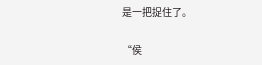是一把捉住了。

“侯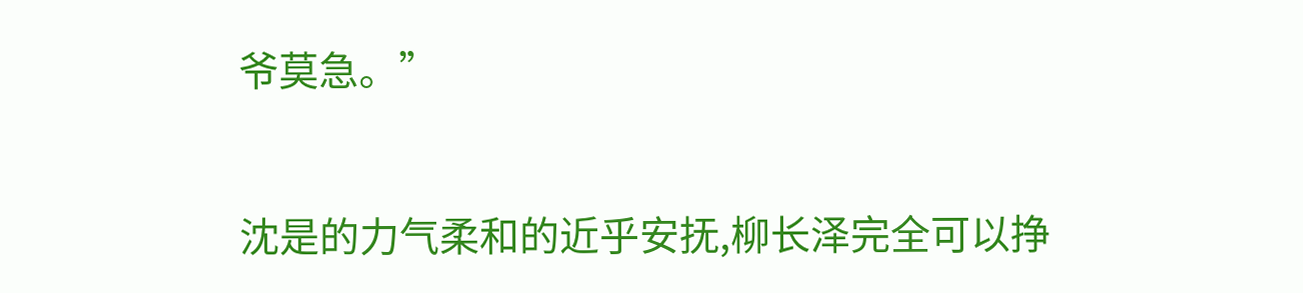爷莫急。”

沈是的力气柔和的近乎安抚,柳长泽完全可以挣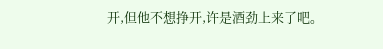开,但他不想挣开,许是酒劲上来了吧。